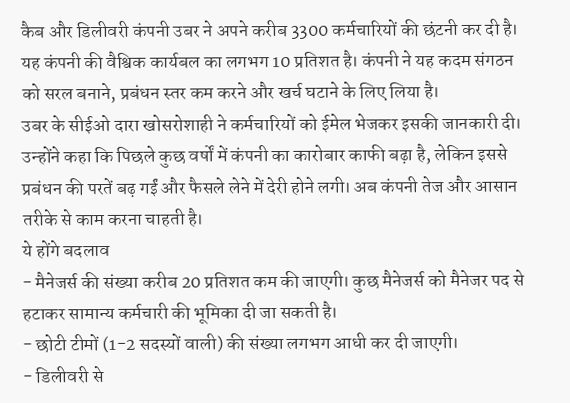कैब और डिलीवरी कंपनी उबर ने अपने करीब 3300 कर्मचारियों की छंटनी कर दी है।
यह कंपनी की वैश्विक कार्यबल का लगभग 10 प्रतिशत है। कंपनी ने यह कदम संगठन को सरल बनाने, प्रबंधन स्तर कम करने और खर्च घटाने के लिए लिया है।
उबर के सीईओ दारा खोसरोशाही ने कर्मचारियों को ईमेल भेजकर इसकी जानकारी दी। उन्होंने कहा कि पिछले कुछ वर्षों में कंपनी का कारोबार काफी बढ़ा है, लेकिन इससे प्रबंधन की परतें बढ़ गईं और फैसले लेने में देरी होने लगी। अब कंपनी तेज और आसान तरीके से काम करना चाहती है।
ये होंगे बदलाव
- मैनेजर्स की संख्या करीब 20 प्रतिशत कम की जाएगी। कुछ मैनेजर्स को मैनेजर पद से हटाकर सामान्य कर्मचारी की भूमिका दी जा सकती है।
- छोटी टीमों (1-2 सदस्यों वाली) की संख्या लगभग आधी कर दी जाएगी।
- डिलीवरी से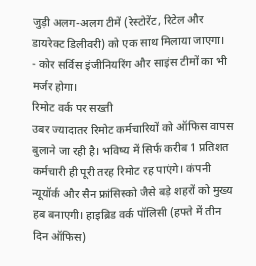जुड़ी अलग-अलग टीमें (रेस्टोरेंट, रिटेल और डायरेक्ट डिलीवरी) को एक साथ मिलाया जाएगा।
- कोर सर्विस इंजीनियरिंग और साइंस टीमों का भी मर्जर होगा।
रिमोट वर्क पर सख्ती
उबर ज्यादातर रिमोट कर्मचारियों को ऑफिस वापस बुलाने जा रही है। भविष्य में सिर्फ करीब 1 प्रतिशत कर्मचारी ही पूरी तरह रिमोट रह पाएंगे। कंपनी न्यूयॉर्क और सैन फ्रांसिस्को जैसे बड़े शहरों को मुख्य हब बनाएगी। हाइब्रिड वर्क पॉलिसी (हफ्ते में तीन दिन ऑफिस)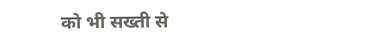को भी सख्ती से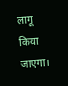लागू किया जाएगा।